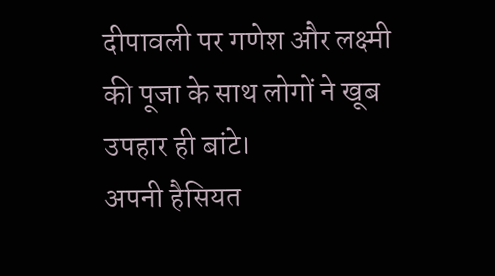दीपावली पर गणेश और लक्ष्मी की पूजा के साथ लोगों ने खूब उपहार ही बांटे।
अपनी हैसियत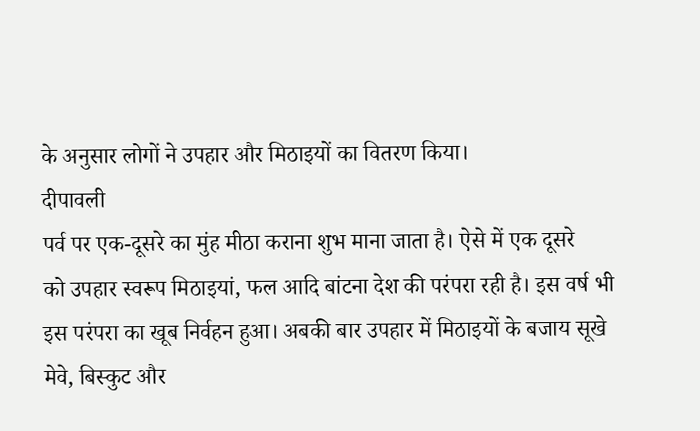के अनुसार लोगों ने उपहार और मिठाइयों का वितरण किया।
दीपावली
पर्व पर एक-दूसरे का मुंह मीठा कराना शुभ माना जाता है। ऐसे में एक दूसरे
को उपहार स्वरूप मिठाइयां, फल आदि बांटना देश की परंपरा रही है। इस वर्ष भी
इस परंपरा का खूब निर्वहन हुआ। अबकी बार उपहार में मिठाइयों के बजाय सूखे
मेवे, बिस्कुट और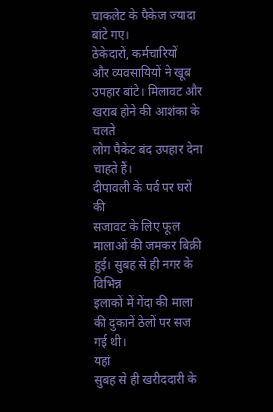चाकलेट के पैकेज ज्यादा बांटे गए।
ठेकेदारों, कर्मचारियों
और व्यवसायियों ने खूब उपहार बांटे। मिलावट और खराब होने की आशंका के चलते
लोग पैकेट बंद उपहार देना चाहते हैं।
दीपावली के पर्व पर घरों की
सजावट के लिए फूल मालाओं की जमकर बिक्री हुई। सुबह से ही नगर के विभिन्न
इलाकों में गेंदा की माला की दुकानें ठेलों पर सज गई थी।
यहां
सुबह से ही खरीददारी के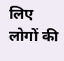लिए लोगों की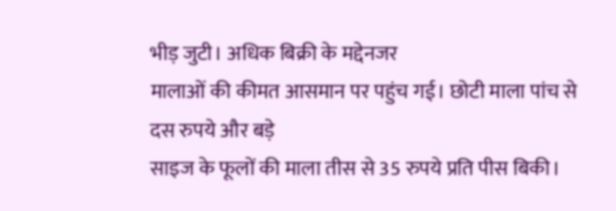भीड़ जुटी। अधिक बिक्री के मद्देनजर
मालाओं की कीमत आसमान पर पहुंच गई। छोटी माला पांच से दस रुपये और बड़े
साइज के फूलों की माला तीस से 35 रुपये प्रति पीस बिकी।